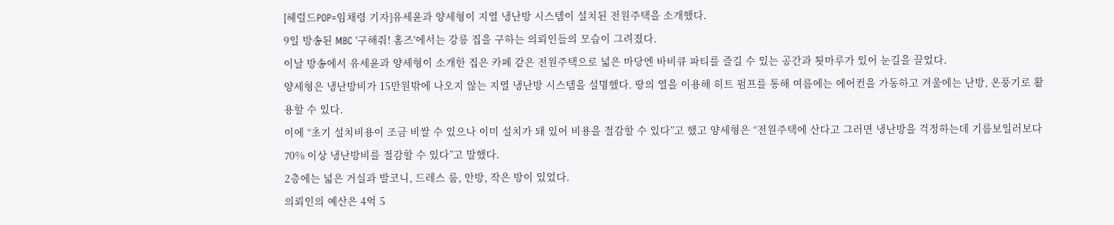[헤럴드POP=임채령 기자]유세윤과 양세형이 지열 냉난방 시스템이 설치된 전원주택을 소개했다.
9일 방송된 MBC '구해줘! 홈즈'에서는 강릉 집을 구하는 의뢰인들의 모습이 그려졌다.
이날 방송에서 유세윤과 양세형이 소개한 집은 카페 같은 전원주택으로 넓은 마당엔 바비큐 파티를 즐길 수 있는 공간과 툇마루가 있어 눈길을 끌었다.
양세형은 냉난방비가 15만원밖에 나오지 않는 지열 냉난방 시스템을 설명했다. 땅의 열을 이용해 히트 펌프를 통해 여름에는 에어컨을 가동하고 겨울에는 난방, 온풍기로 활용할 수 있다.
이에 “초기 설치비용이 조금 비쌀 수 있으나 이미 설치가 돼 있어 비용을 절감할 수 있다”고 했고 양세형은 “전원주택에 산다고 그러면 냉난방을 걱정하는데 기름보일러보다 70% 이상 냉난방비를 절감할 수 있다”고 말했다.
2층에는 넓은 거실과 발코니, 드레스 룸, 안방, 작은 방이 있었다.
의뢰인의 예산은 4억 5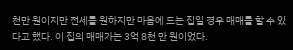천만 원이지만 전세를 원하지만 마음에 드는 집일 경우 매매를 할 수 있다고 했다. 이 집의 매매가는 3억 8천 만 원이었다.